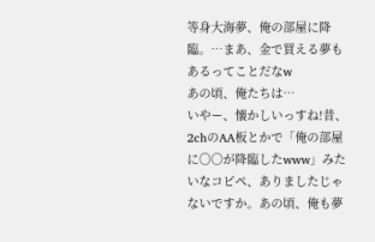等身大海夢、俺の部屋に降臨。…まあ、金で買える夢もあるってことだなw
あの頃、俺たちは…
いやー、懐かしいっすね!昔、2chのAA板とかで「俺の部屋に〇〇が降臨したwww」みたいなコピペ、ありましたじゃないですか。あの頃、俺も夢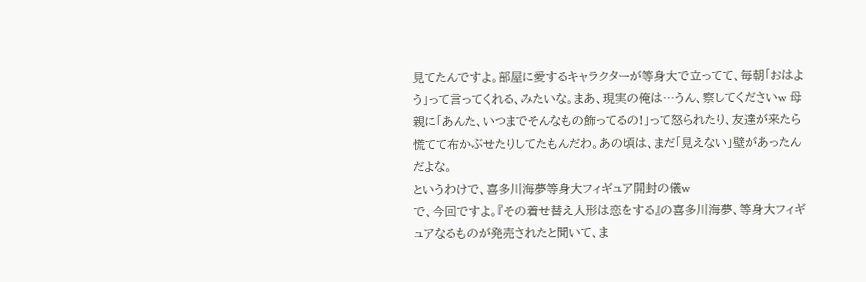見てたんですよ。部屋に愛するキャラクターが等身大で立ってて、毎朝「おはよう」って言ってくれる、みたいな。まあ、現実の俺は…うん、察してくださいw 母親に「あんた、いつまでそんなもの飾ってるの!」って怒られたり、友達が来たら慌てて布かぶせたりしてたもんだわ。あの頃は、まだ「見えない」壁があったんだよな。
というわけで、喜多川海夢等身大フィギュア開封の儀w
で、今回ですよ。『その着せ替え人形は恋をする』の喜多川海夢、等身大フィギュアなるものが発売されたと聞いて、ま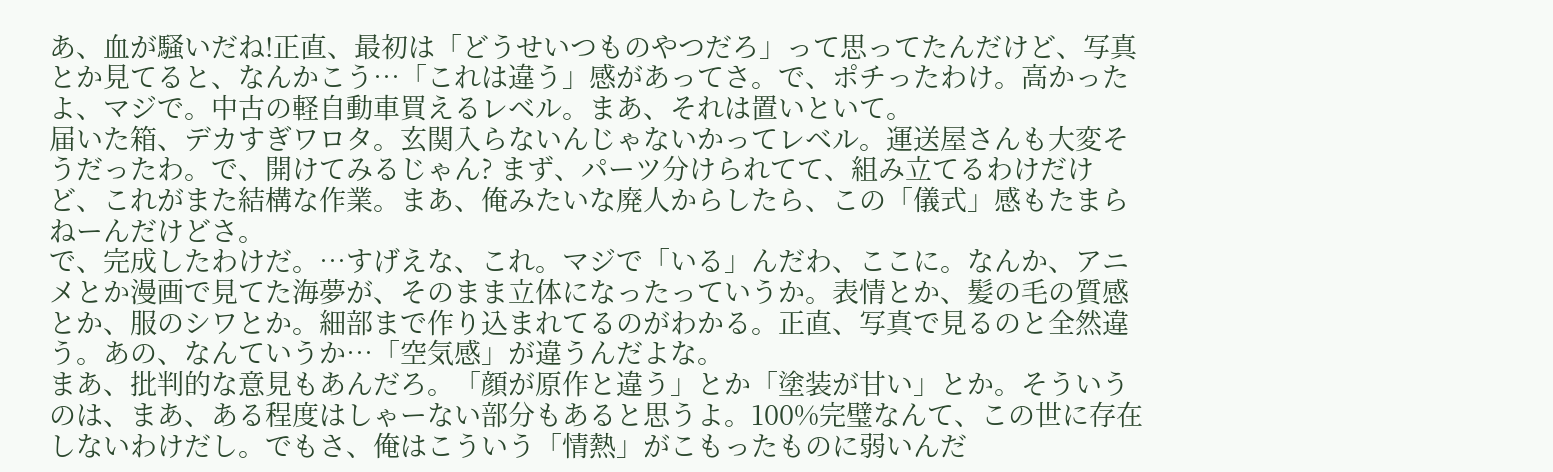あ、血が騒いだね!正直、最初は「どうせいつものやつだろ」って思ってたんだけど、写真とか見てると、なんかこう…「これは違う」感があってさ。で、ポチったわけ。高かったよ、マジで。中古の軽自動車買えるレベル。まあ、それは置いといて。
届いた箱、デカすぎワロタ。玄関入らないんじゃないかってレベル。運送屋さんも大変そうだったわ。で、開けてみるじゃん? まず、パーツ分けられてて、組み立てるわけだけど、これがまた結構な作業。まあ、俺みたいな廃人からしたら、この「儀式」感もたまらねーんだけどさ。
で、完成したわけだ。…すげえな、これ。マジで「いる」んだわ、ここに。なんか、アニメとか漫画で見てた海夢が、そのまま立体になったっていうか。表情とか、髪の毛の質感とか、服のシワとか。細部まで作り込まれてるのがわかる。正直、写真で見るのと全然違う。あの、なんていうか…「空気感」が違うんだよな。
まあ、批判的な意見もあんだろ。「顔が原作と違う」とか「塗装が甘い」とか。そういうのは、まあ、ある程度はしゃーない部分もあると思うよ。100%完璧なんて、この世に存在しないわけだし。でもさ、俺はこういう「情熱」がこもったものに弱いんだ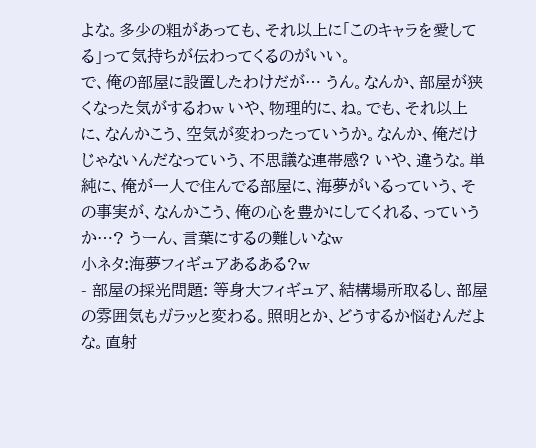よな。多少の粗があっても、それ以上に「このキャラを愛してる」って気持ちが伝わってくるのがいい。
で、俺の部屋に設置したわけだが… うん。なんか、部屋が狭くなった気がするわw いや、物理的に、ね。でも、それ以上に、なんかこう、空気が変わったっていうか。なんか、俺だけじゃないんだなっていう、不思議な連帯感? いや、違うな。単純に、俺が一人で住んでる部屋に、海夢がいるっていう、その事実が、なんかこう、俺の心を豊かにしてくれる、っていうか…? うーん、言葉にするの難しいなw
小ネタ:海夢フィギュアあるある?w
- 部屋の採光問題: 等身大フィギュア、結構場所取るし、部屋の雰囲気もガラッと変わる。照明とか、どうするか悩むんだよな。直射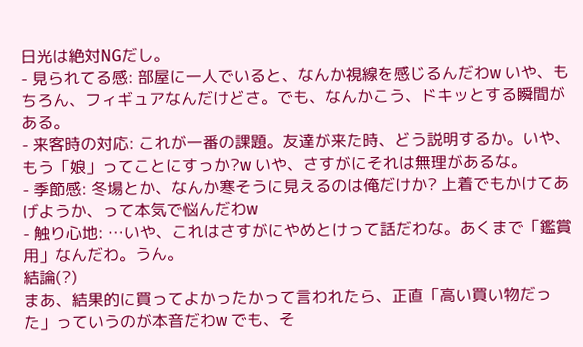日光は絶対NGだし。
- 見られてる感: 部屋に一人でいると、なんか視線を感じるんだわw いや、もちろん、フィギュアなんだけどさ。でも、なんかこう、ドキッとする瞬間がある。
- 来客時の対応: これが一番の課題。友達が来た時、どう説明するか。いや、もう「娘」ってことにすっか?w いや、さすがにそれは無理があるな。
- 季節感: 冬場とか、なんか寒そうに見えるのは俺だけか? 上着でもかけてあげようか、って本気で悩んだわw
- 触り心地: …いや、これはさすがにやめとけって話だわな。あくまで「鑑賞用」なんだわ。うん。
結論(?)
まあ、結果的に買ってよかったかって言われたら、正直「高い買い物だった」っていうのが本音だわw でも、そ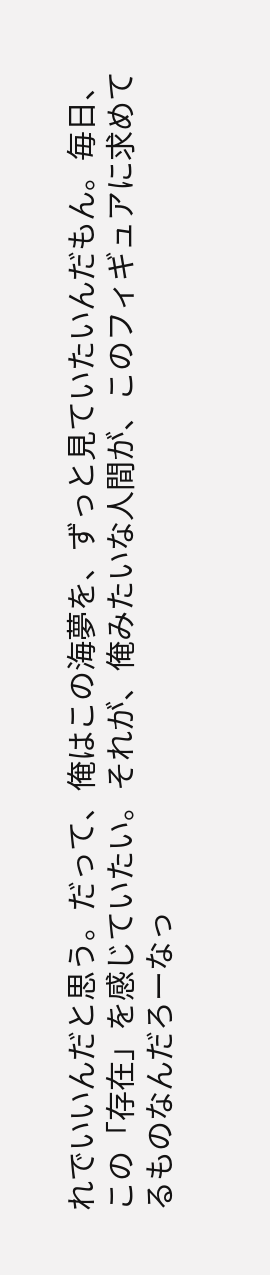れでいいんだと思う。だって、俺はこの海夢を、ずっと見ていたいんだもん。毎日、この「存在」を感じていたい。それが、俺みたいな人間が、このフィギュアに求めてるものなんだろーなっ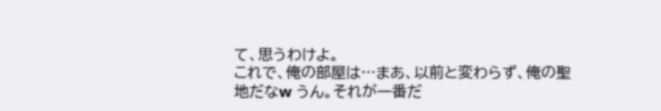て、思うわけよ。
これで、俺の部屋は…まあ、以前と変わらず、俺の聖地だなw うん。それが一番だ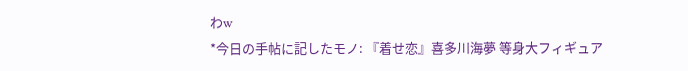わw
*今日の手帖に記したモノ: 『着せ恋』喜多川海夢 等身大フィギュア